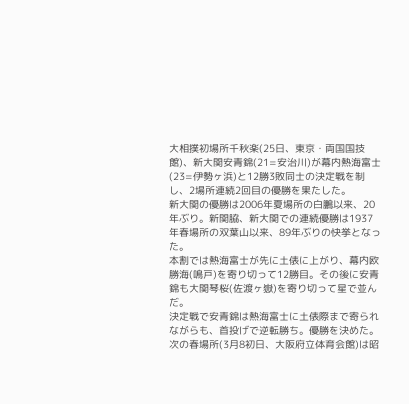大相撲初場所千秋楽(25日、東京・両国国技館)、新大関安青錦(21=安治川)が幕内熱海富士(23=伊勢ヶ浜)と12勝3敗同士の決定戦を制し、2場所連続2回目の優勝を果たした。
新大関の優勝は2006年夏場所の白鵬以来、20年ぶり。新関脇、新大関での連続優勝は1937年春場所の双葉山以来、89年ぶりの快挙となった。
本割では熱海富士が先に土俵に上がり、幕内欧勝海(鳴戸)を寄り切って12勝目。その後に安青錦も大関琴桜(佐渡ヶ嶽)を寄り切って星で並んだ。
決定戦で安青錦は熱海富士に土俵際まで寄られながらも、首投げで逆転勝ち。優勝を決めた。
次の春場所(3月8初日、大阪府立体育会館)は昭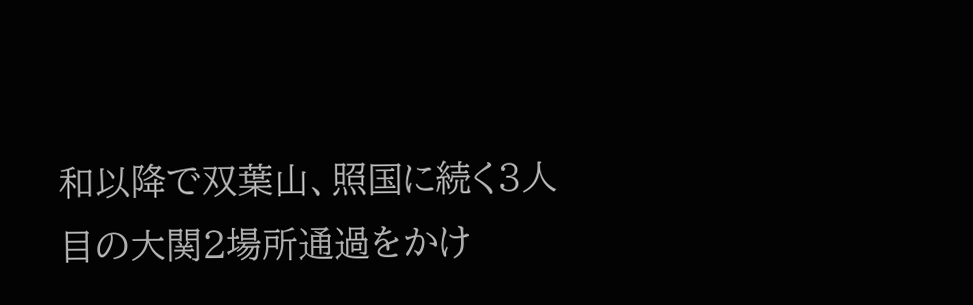和以降で双葉山、照国に続く3人目の大関2場所通過をかけ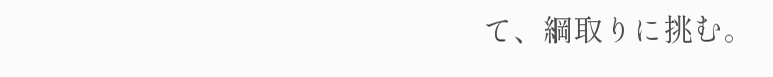て、綱取りに挑む。